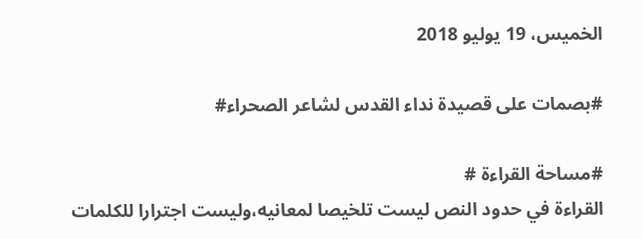الخميس، 19 يوليو 2018

#بصمات على قصيدة نداء القدس لشاعر الصحراء#

#مساحة القراءة #
القراءة في حدود النص ليست تلخيصا لمعانيه،وليست اجترارا للكلمات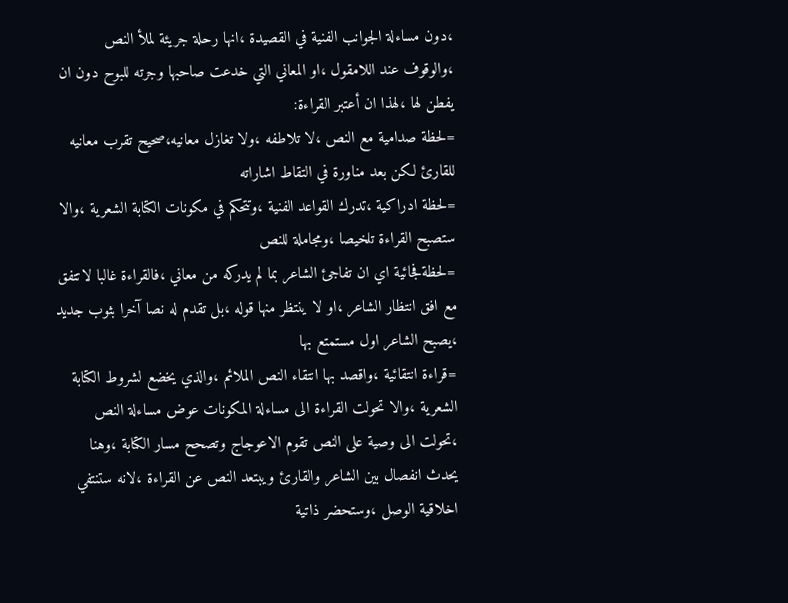،دون مساءلة الجوانب الفنية في القصيدة ،انها رحلة جريئة لملأ النص ،والوقوف عند اللامقول ،او المعاني التي خدعت صاحبها وجرته للبوح دون ان يفطن لها ،لهذا ان أعتبر القراءة:
=لحظة صدامية مع النص ،لا تلاطفه ،ولا تغازل معانيه،صحيح تقرب معانيه للقارئ لكن بعد مناورة في التقاط اشاراته
=لحظة ادراكية ،تدرك القواعد الفنية ،وتتحكم في مكونات الكتابة الشعرية ،والا ستصبح القراءة تلخيصا ،ومجاملة للنص
=لحظةفجائية اي ان تفاجئ الشاعر بما لم يدركه من معاني ،فالقراءة غالبا لاتتفق مع افق انتظار الشاعر ،او لا ينتظر منها قوله ،بل تقدم له نصا آخرا بثوب جديد ،يصبح الشاعر اول مستمتع بها
=قراءة انتقائية ،واقصد بها انتقاء النص الملائم ،والذي يخضع لشروط الكتابة الشعرية ،والا تحولت القراءة الى مساءلة المكونات عوض مساءلة النص ،تحولت الى وصية على النص تقوم الاعوجاج وتصحح مسار الكتابة ،وهنا يحدث انفصال بين الشاعر والقارئ ويبتعد النص عن القراءة ،لانه ستنتفي اخلاقية الوصل ،وستحضر ذاتية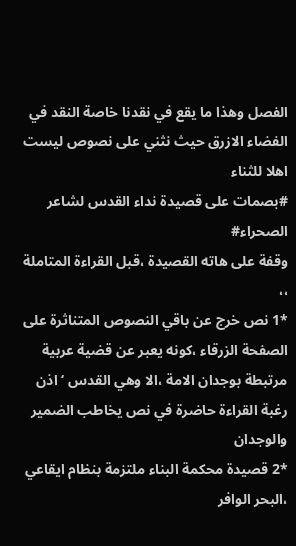الفصل وهذا ما يقع في نقدنا خاصة النقد في الفضاء الازرق حيث نثني على نصوص ليست اهلا للثناء
#بصمات على قصيدة نداء القدس لشاعر الصحراء#
وقفة على هاته القصيدة ،قبل القراءة المتاملة ،،
*1 نص خرج عن باقي النصوص المتناثرة على الصفحة الزرقاء ،كونه يعبر عن قضية عربية مرتبطة بوجدان الامة ،الا وهي القدس ‘اذن رغبة القراءة حاضرة في نص يخاطب الضمير والوجدان
*2 قصيدة محكمة البناء ملتزمة بنظام ايقاعي ،البحر الوافر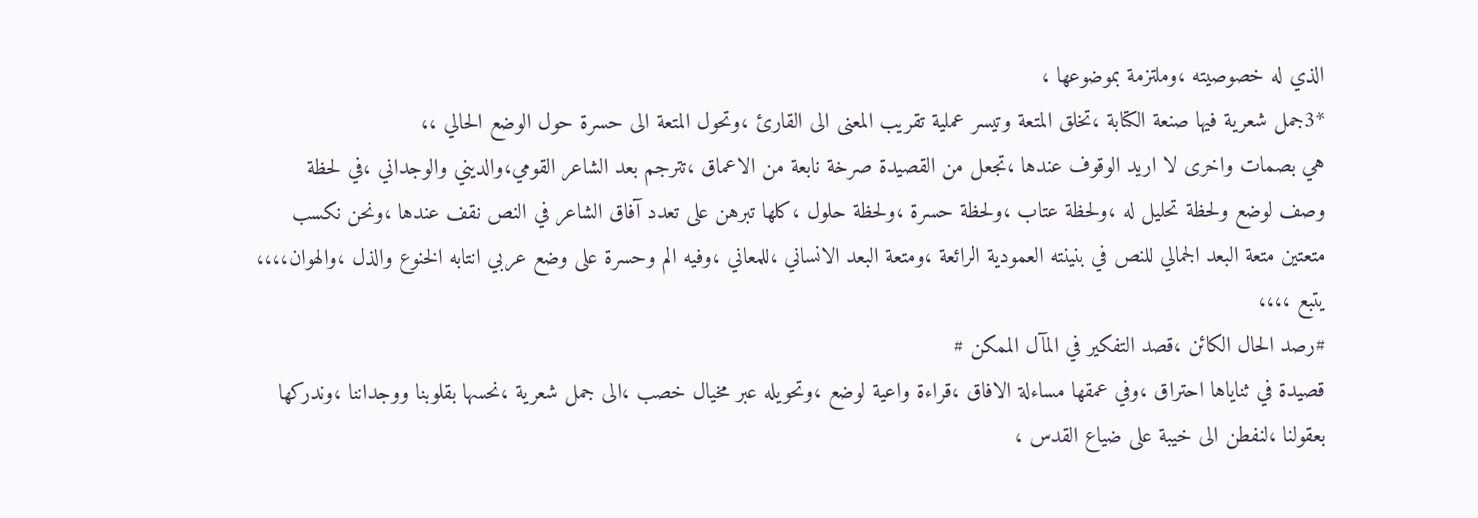الذي له خصوصيته ،وملتزمة بموضوعها ،
*3جمل شعرية فيها صنعة الكتابة ،تخلق المتعة وتيسر عملية تقريب المعنى الى القارئ ،وتحول المتعة الى حسرة حول الوضع الحالي ،،
هي بصمات واخرى لا اريد الوقوف عندها ،تجعل من القصيدة صرخة نابعة من الاعماق ،تترجم بعد الشاعر القومي،والديني والوجداني ،في لحظة وصف لوضع ولحظة تحليل له ،ولحظة عتاب ،ولحظة حسرة ،ولحظة حلول ،كلها تبرهن على تعدد آفاق الشاعر في النص نقف عندها ،ونحن نكسب متعتين متعة البعد الجمالي للنص في بنينته العمودية الرائعة ،ومتعة البعد الانساني ،للمعاني ،وفيه الم وحسرة على وضع عربي انتابه الخنوع والذل ،والهوان،،،،
يتبع ،،،،
#رصد الحال الكائن ،قصد التفكير في المآل الممكن #
قصيدة في ثناياها احتراق ،وفي عمقها مساءلة الافاق ،قراءة واعية لوضع ،وتحويله عبر مخيال خصب ،الى جمل شعرية ،نحسها بقلوبنا ووجداننا ،وندركها بعقولنا ،لنفطن الى خيبة على ضياع القدس ،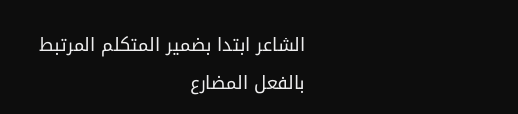الشاعر ابتدا بضمير المتكلم المرتبط بالفعل المضارع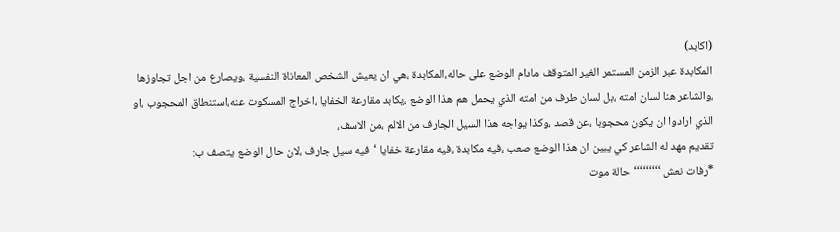(اكابد)
المكابدة عبر الزمن المستمر الغير المتوقف مادام الوضع على حاله،المكابدة ،هي ان يعيش الشخص المعاناة النفسية ،ويصارع من اجل تجاوزها ،والشاعر هنا لسان امته ،بل لسان طرف من امته الذي يحمل هم هذا الوضع ،يكابد مقارعة الخفايا ،اخراج المسكوت عنه،استنطاق المحجوب ،او الذي ارادوا ان يكون محجوبا ،عن قصد ،وكذا يواجه هذا السيل الجارف من الالم ،من الاسف،
تقديم مهد له الشاعر كي يبين ان هذا الوضع صعب ،فيه مكابدة ،فيه مقارعة خفايا ‘فيه سيل جارف ،لان حال الوضع يتصف ب:
*رفات نعش ‘‘‘‘‘‘‘‘‘حالة موت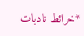*خرائط نادبات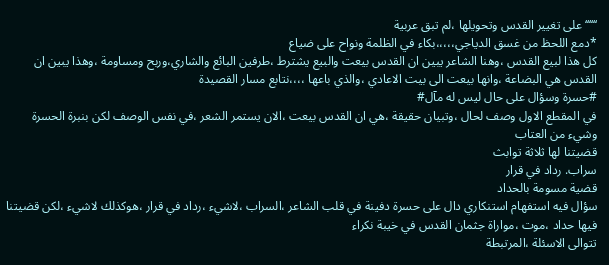‘‘‘‘‘‘على تغيير القدس وتحويلها ،لم تبق عربية
*دمع اللحظ من غسق الدياجي،،،،،بكاء في الظلمة ونواح على ضياع
كل هذا لبيع القدس ،وهنا الشاعر يبين ان القدس بيعت والبيع يشترط ،طرفين البائع والشاري،وربح ومساومة ،وهذا يبين ان القدس هي البضاعة ،وانها بيعت الى بيت الاعادي ،والذي باعها ،،،،نتابع مسار القصيدة
#حسرة وسؤال على حال ليس له مآل#
في المقطع الاول وصف لحال ،وتبيان حقيقة ،هي ان القدس بيعت ،الان يستمر الشعر ،في نفس الوصف لكن بنبرة الحسرة وشيء من العتاب
قضيتنا لها ثلاثة توابث
سراب. رداد في قرار
قضية مسومة بالحداد
سؤال فيه استفهام استنكاري دال على حسرة دفينة في قلب الشاعر ،السراب ،لاشيء ،رداد في قرار ،هوكذلك لاشيء ،لكن قضيتنا فيها حداد ،موت ،مواراة جثمان القدس في خيبة نكراء
تتوالى الاسئلة ،المرتبطة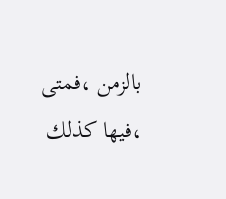بالزمن ،فمتى ،فيها كذلك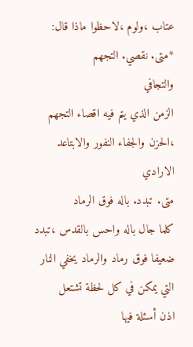عتاب ،ولوم ،لاحظوا ماذا قال:
*متى. نقصي. التجهم
والتجافي
الزمن الذي يتم فيه اقصاء التجهم ،الحزن والجفاء النفور والابتاعد الارادي
متى. تبدد. باله فوق الرماد
كلما جال باله واحس بالقدس ،تبدد ضعيفا فوق رماد والرماد يخفي النار التي يمكن في كل لحظة تشتعل
اذن أسئلة فيها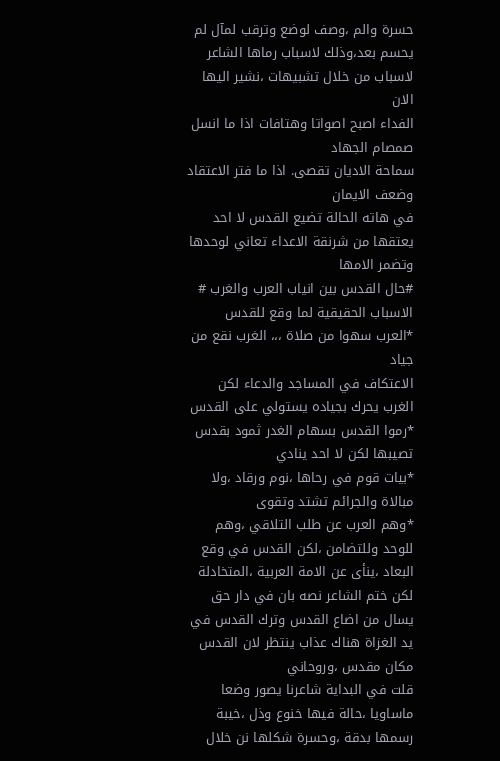حسرة والم ،وصف لوضع وترقب لمآل لم يحسم بعد،وذلك لاسباب رماها الشاعر لاسباب من خلال تشبيهات ،نشير اليها الان
الفداء اصبح اصواتا وهتافات اذا ما انسل صمصام الجهاد
سماحة الاديان تقصى. اذا ما فتر الاعتقاد وضعف الايمان
في هاته الحالة تضيع القدس لا احد يعتقها من شرنقة الاعداء تعاني لوحدها وتضمر الامها
#حال القدس بين انياب العرب والغرب #
الاسباب الحقيقية لما وقع للقدس
*العرب سهوا من صلاة ،،، الغرب نقع من جياد
الاعتكاف في المساجد والدعاء لكن الغرب يحرك بجياده يستولي على القدس
*رموا القدس بسهام الغدر ثمود بقدس تصيبها لكن لا احد ينادي
*بيات قوم في رحاها ،نوم ورقاد ،ولا مبالاة والجرائم تشتد وتقوى
*وهم العرب عن طلب التلاقي ،وهم للوحد وللتضامن ،لكن القدس في وقع البعاد ،ينأى عن الامة العربية ،المتخادلة
لكن ختم الشاعر نصه بان في دار حق يسال من اضاع القدس وترك القدس في يد الغزاة هناك عذاب ينتظر لان القدس مكان مقدس ،وروحاني
قلت في البداية شاعرنا يصور وضعا ماساويا ،حالة فيها خنوع وذل ،خيبة رسمها بدقة ،وحسرة شكلها نن خلال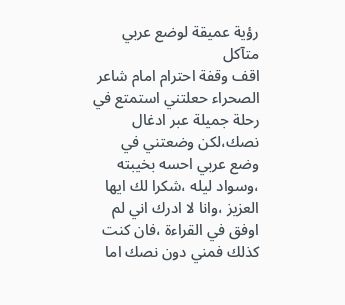رؤية عميقة لوضع عربي متآكل
اقف وقفة احترام امام شاعر الصحراء حعلتني استمتع في رحلة جميلة عبر ادغال نصك،لكن وضعتني في وضع عربي احسه بخيبته ،وسواد ليله ،شكرا لك ايها العزيز ،وانا لا ادرك اني لم اوفق في القراءة ،فان كنت كذلك فمني دون نصك اما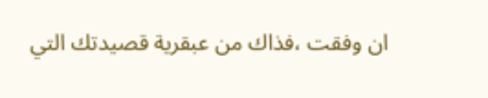ان وفقت ،فذاك من عبقرية قصيدتك التي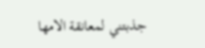جذبتني لمعانقة الامها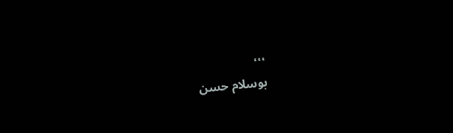،،،
بوسلام حسن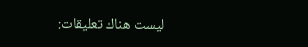ليست هناك تعليقات: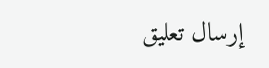إرسال تعليق